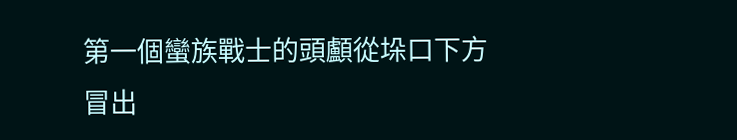第一個蠻族戰士的頭顱從垛口下方冒出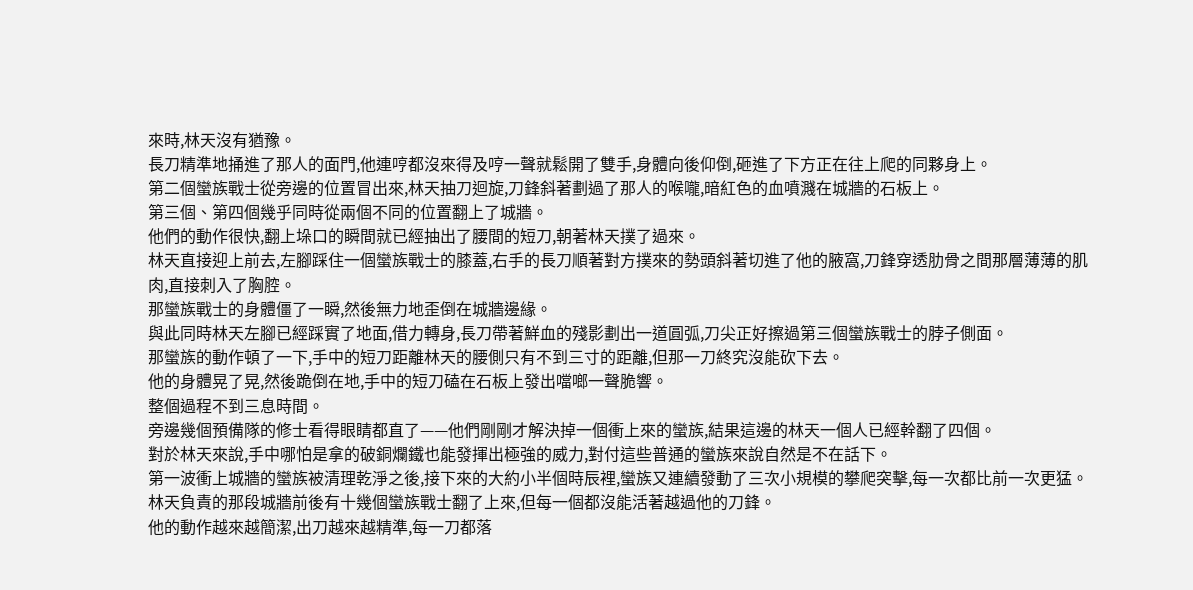來時,林天沒有猶豫。
長刀精準地捅進了那人的面門,他連哼都沒來得及哼一聲就鬆開了雙手,身體向後仰倒,砸進了下方正在往上爬的同夥身上。
第二個蠻族戰士從旁邊的位置冒出來,林天抽刀迴旋,刀鋒斜著劃過了那人的喉嚨,暗紅色的血噴濺在城牆的石板上。
第三個、第四個幾乎同時從兩個不同的位置翻上了城牆。
他們的動作很快,翻上垛口的瞬間就已經抽出了腰間的短刀,朝著林天撲了過來。
林天直接迎上前去,左腳踩住一個蠻族戰士的膝蓋,右手的長刀順著對方撲來的勢頭斜著切進了他的腋窩,刀鋒穿透肋骨之間那層薄薄的肌肉,直接刺入了胸腔。
那蠻族戰士的身體僵了一瞬,然後無力地歪倒在城牆邊緣。
與此同時林天左腳已經踩實了地面,借力轉身,長刀帶著鮮血的殘影劃出一道圓弧,刀尖正好擦過第三個蠻族戰士的脖子側面。
那蠻族的動作頓了一下,手中的短刀距離林天的腰側只有不到三寸的距離,但那一刀終究沒能砍下去。
他的身體晃了晃,然後跪倒在地,手中的短刀磕在石板上發出噹啷一聲脆響。
整個過程不到三息時間。
旁邊幾個預備隊的修士看得眼睛都直了——他們剛剛才解決掉一個衝上來的蠻族,結果這邊的林天一個人已經幹翻了四個。
對於林天來說,手中哪怕是拿的破銅爛鐵也能發揮出極強的威力,對付這些普通的蠻族來說自然是不在話下。
第一波衝上城牆的蠻族被清理乾淨之後,接下來的大約小半個時辰裡,蠻族又連續發動了三次小規模的攀爬突擊,每一次都比前一次更猛。
林天負責的那段城牆前後有十幾個蠻族戰士翻了上來,但每一個都沒能活著越過他的刀鋒。
他的動作越來越簡潔,出刀越來越精準,每一刀都落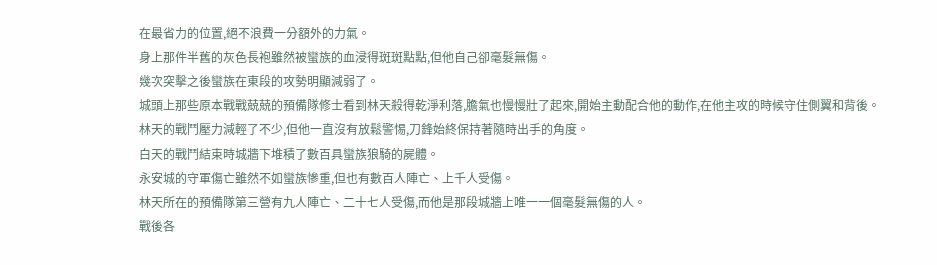在最省力的位置,絕不浪費一分額外的力氣。
身上那件半舊的灰色長袍雖然被蠻族的血浸得斑斑點點,但他自己卻毫髮無傷。
幾次突擊之後蠻族在東段的攻勢明顯減弱了。
城頭上那些原本戰戰兢兢的預備隊修士看到林天殺得乾淨利落,膽氣也慢慢壯了起來,開始主動配合他的動作,在他主攻的時候守住側翼和背後。
林天的戰鬥壓力減輕了不少,但他一直沒有放鬆警惕,刀鋒始終保持著隨時出手的角度。
白天的戰鬥結束時城牆下堆積了數百具蠻族狼騎的屍體。
永安城的守軍傷亡雖然不如蠻族慘重,但也有數百人陣亡、上千人受傷。
林天所在的預備隊第三營有九人陣亡、二十七人受傷,而他是那段城牆上唯一一個毫髮無傷的人。
戰後各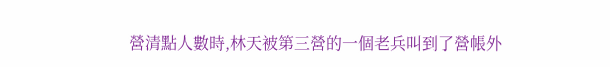營清點人數時,林天被第三營的一個老兵叫到了營帳外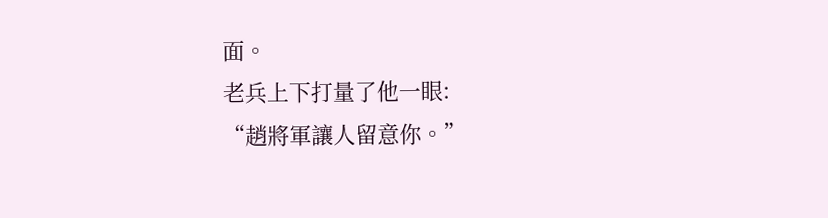面。
老兵上下打量了他一眼:
“趙將軍讓人留意你。”